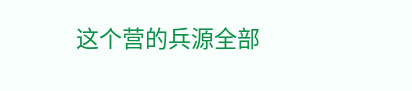这个营的兵源全部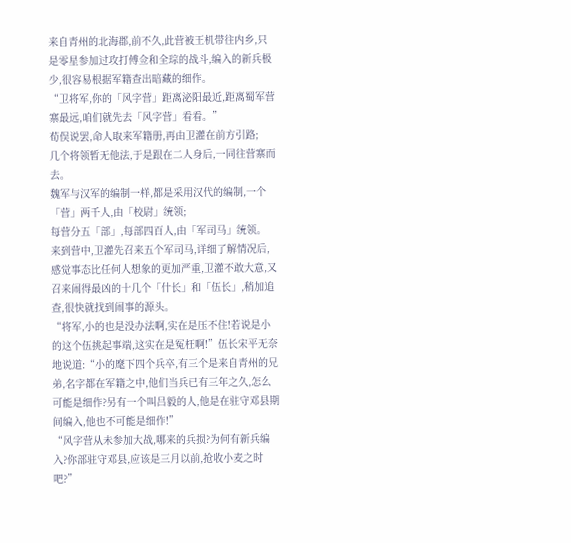来自青州的北海郡,前不久,此营被王机带往内乡,只是零星参加过攻打傅佥和全琮的战斗,编入的新兵极少,很容易根据军籍查出暗藏的细作。
“卫将军,你的「风字营」距离泌阳最近,距离蜀军营寨最远,咱们就先去「风字营」看看。”
荀俣说罢,命人取来军籍册,再由卫灌在前方引路;
几个将领暂无他法,于是跟在二人身后,一同往营寨而去。
魏军与汉军的编制一样,都是采用汉代的编制,一个「营」两千人,由「校尉」统领;
每营分五「部」,每部四百人,由「军司马」统领。
来到营中,卫灌先召来五个军司马,详细了解情况后,感觉事态比任何人想象的更加严重,卫灌不敢大意,又召来闹得最凶的十几个「什长」和「伍长」,稍加追查,很快就找到闹事的源头。
“将军,小的也是没办法啊,实在是压不住!若说是小的这个伍挑起事端,这实在是冤枉啊!”伍长宋平无奈地说道:“小的麾下四个兵卒,有三个是来自青州的兄弟,名字都在军籍之中,他们当兵已有三年之久,怎么可能是细作?另有一个叫吕毅的人,他是在驻守邓县期间编入,他也不可能是细作!”
“风字营从未参加大战,哪来的兵损?为何有新兵编入?你部驻守邓县,应该是三月以前,抢收小麦之时吧?”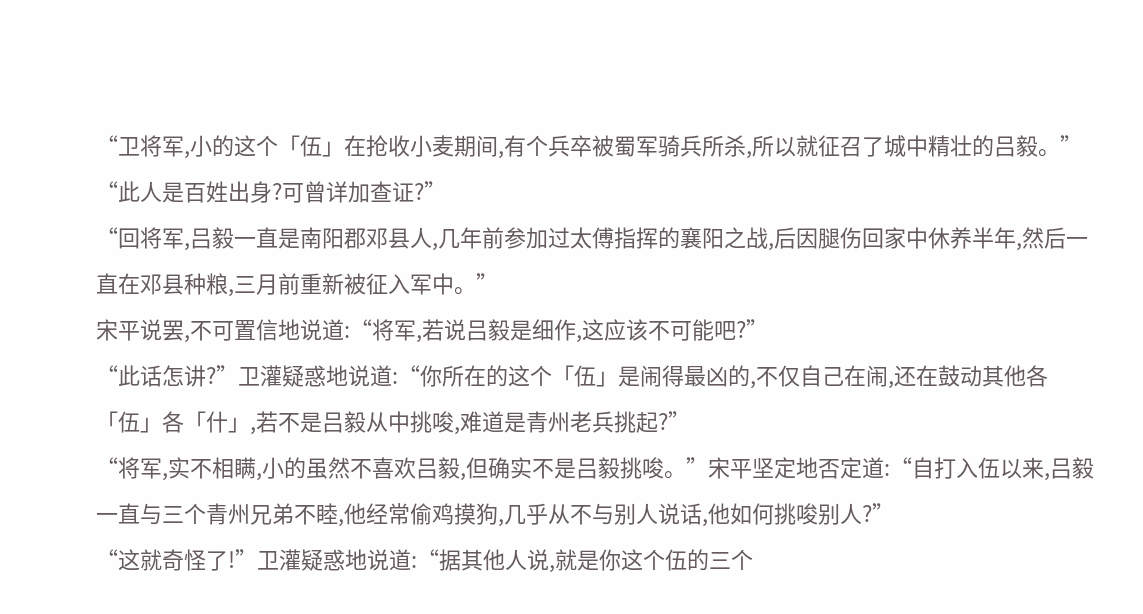“卫将军,小的这个「伍」在抢收小麦期间,有个兵卒被蜀军骑兵所杀,所以就征召了城中精壮的吕毅。”
“此人是百姓出身?可曾详加查证?”
“回将军,吕毅一直是南阳郡邓县人,几年前参加过太傅指挥的襄阳之战,后因腿伤回家中休养半年,然后一直在邓县种粮,三月前重新被征入军中。”
宋平说罢,不可置信地说道:“将军,若说吕毅是细作,这应该不可能吧?”
“此话怎讲?”卫灌疑惑地说道:“你所在的这个「伍」是闹得最凶的,不仅自己在闹,还在鼓动其他各「伍」各「什」,若不是吕毅从中挑唆,难道是青州老兵挑起?”
“将军,实不相瞒,小的虽然不喜欢吕毅,但确实不是吕毅挑唆。”宋平坚定地否定道:“自打入伍以来,吕毅一直与三个青州兄弟不睦,他经常偷鸡摸狗,几乎从不与别人说话,他如何挑唆别人?”
“这就奇怪了!”卫灌疑惑地说道:“据其他人说,就是你这个伍的三个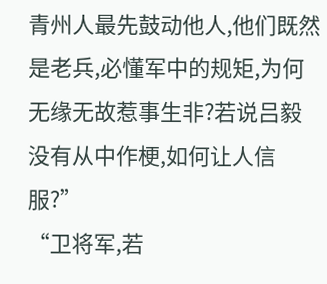青州人最先鼓动他人,他们既然是老兵,必懂军中的规矩,为何无缘无故惹事生非?若说吕毅没有从中作梗,如何让人信服?”
“卫将军,若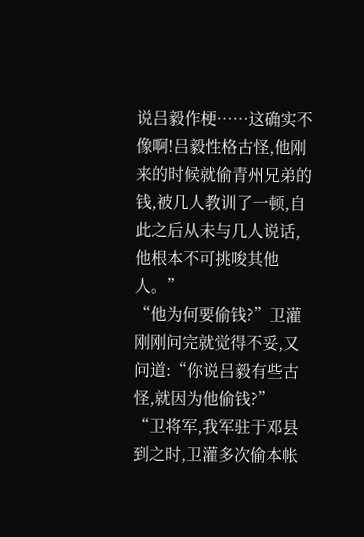说吕毅作梗……这确实不像啊!吕毅性格古怪,他刚来的时候就偷青州兄弟的钱,被几人教训了一顿,自此之后从未与几人说话,他根本不可挑唆其他人。”
“他为何要偷钱?”卫灌刚刚问完就觉得不妥,又问道:“你说吕毅有些古怪,就因为他偷钱?”
“卫将军,我军驻于邓县到之时,卫灌多次偷本帐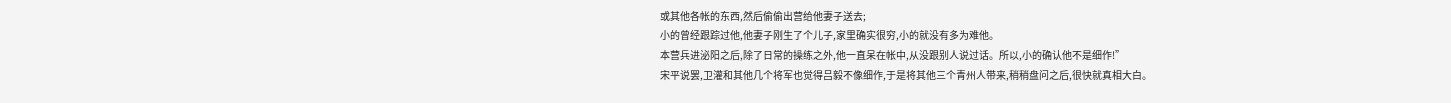或其他各帐的东西,然后偷偷出营给他妻子送去;
小的曾经跟踪过他,他妻子刚生了个儿子,家里确实很穷,小的就没有多为难他。
本营兵进泌阳之后,除了日常的操练之外,他一直呆在帐中,从没跟别人说过话。所以,小的确认他不是细作!”
宋平说罢,卫灌和其他几个将军也觉得吕毅不像细作,于是将其他三个青州人带来,稍稍盘问之后,很快就真相大白。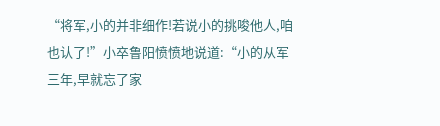“将军,小的并非细作!若说小的挑唆他人,咱也认了!”小卒鲁阳愤愤地说道:“小的从军三年,早就忘了家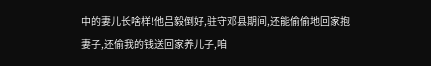中的妻儿长啥样!他吕毅倒好,驻守邓县期间,还能偷偷地回家抱妻子,还偷我的钱送回家养儿子,咱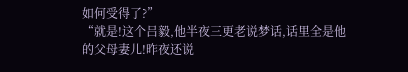如何受得了?”
“就是!这个吕毅,他半夜三更老说梦话,话里全是他的父母妻儿!昨夜还说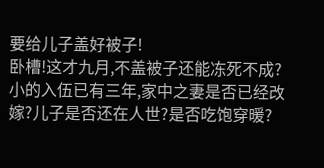要给儿子盖好被子!
卧槽!这才九月,不盖被子还能冻死不成?
小的入伍已有三年,家中之妻是否已经改嫁?儿子是否还在人世?是否吃饱穿暖?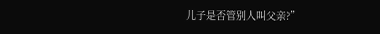儿子是否管别人叫父亲?”